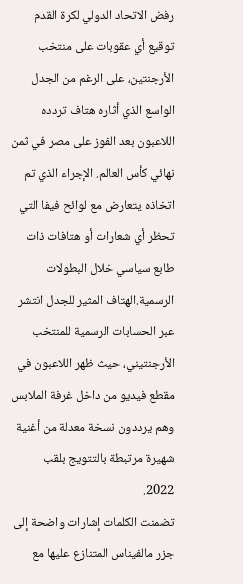رفض الاتحاد الدولي لكرة القدم توقيع أي عقوبات على منتخب الأرجنتين، على الرغم من الجدل الواسع الذي أثاره هتاف تردده اللاعبون بعد الفوز على مصر في ثمن نهائي كأس العالم. الإجراء الذي تم اتخاذه يتعارض مع لوائح فيفا التي تحظر أي شعارات أو هتافات ذات طابع سياسي خلال البطولات الرسمية.الهتاف المثير للجدل انتشر عبر الحسابات الرسمية للمنتخب الأرجنتيني، حيث ظهر اللاعبون في مقطع فيديو من داخل غرفة الملابس وهم يرددون نسخة معدلة من أغنية شهيرة مرتبطة بالتتويج بلقب 2022.
تضمنت الكلمات إشارات واضحة إلى جزر مالفيناس المتنازع عليها مع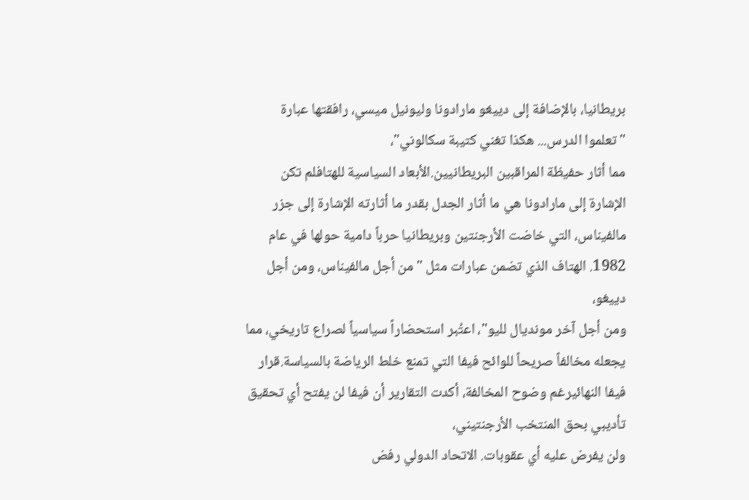بريطانيا، بالإضافة إلى دييغو مارادونا وليونيل ميسي، رافقتها عبارة "تعلموا الدرس... هكذا تغني كتيبة سكالوني"،
مما أثار حفيظة المراقبين البريطانيين.الأبعاد السياسية للهتافلم تكن الإشارة إلى مارادونا هي ما أثار الجدل بقدر ما أثارته الإشارة إلى جزر مالفيناس، التي خاضت الأرجنتين وبريطانيا حرباً دامية حولها في عام 1982. الهتاف الذي تضمن عبارات مثل "من أجل مالفيناس، ومن أجل دييغو،
ومن أجل آخر مونديال لليو"، اعتُبر استحضاراً سياسياً لصراع تاريخي، مما يجعله مخالفاً صريحاً للوائح فيفا التي تمنع خلط الرياضة بالسياسة.قرار فيفا النهائيرغم وضوح المخالفة، أكدت التقارير أن فيفا لن يفتح أي تحقيق تأديبي بحق المنتخب الأرجنتيني،
ولن يفرض عليه أي عقوبات. الاتحاد الدولي رفض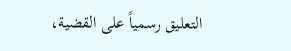التعليق رسمياً على القضية،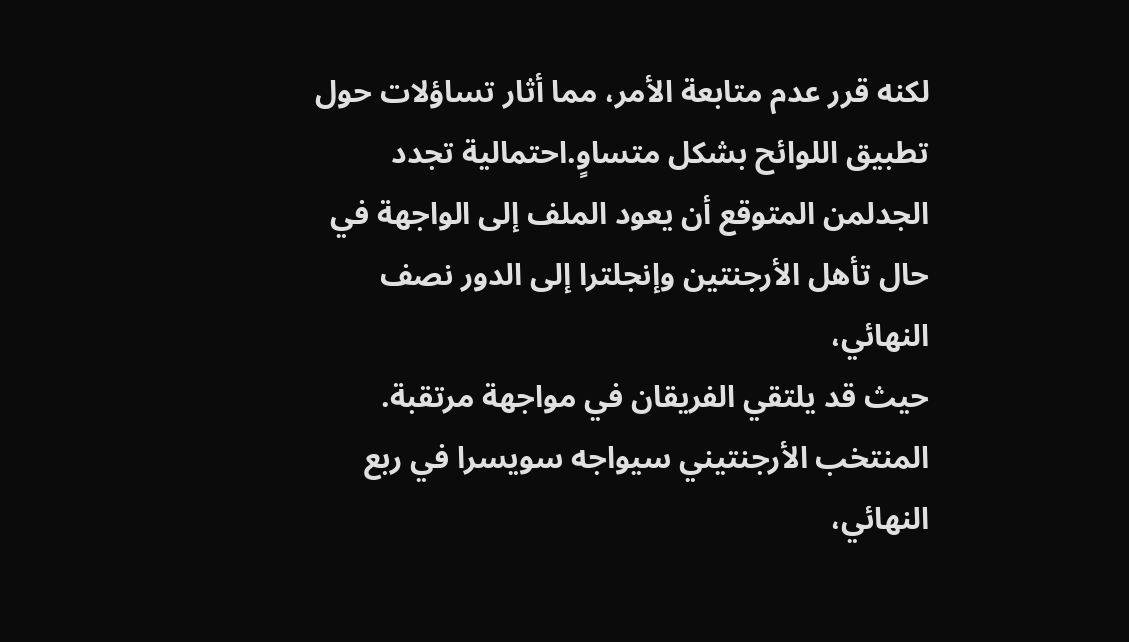لكنه قرر عدم متابعة الأمر، مما أثار تساؤلات حول تطبيق اللوائح بشكل متساوٍ.احتمالية تجدد الجدلمن المتوقع أن يعود الملف إلى الواجهة في حال تأهل الأرجنتين وإنجلترا إلى الدور نصف النهائي،
حيث قد يلتقي الفريقان في مواجهة مرتقبة. المنتخب الأرجنتيني سيواجه سويسرا في ربع النهائي،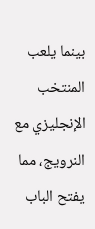بينما يلعب المنتخب الإنجليزي مع النرويج، مما يفتح الباب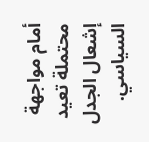أمام مواجهة محتملة تعيد إشعال الجدل السياسي.